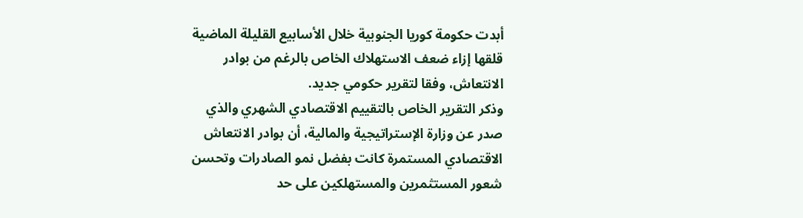أبدت حكومة كوريا الجنوبية خلال الأسابيع القليلة الماضية قلقها إزاء ضعف الاستهلاك الخاص بالرغم من بوادر الانتعاش، وفقا لتقرير حكومي جديد.
وذكر التقرير الخاص بالتقييم الاقتصادي الشهري والذي صدر عن وزارة الإستراتيجية والمالية، أن بوادر الانتعاش الاقتصادي المستمرة كانت بفضل نمو الصادرات وتحسن شعور المستثمرين والمستهلكين على حد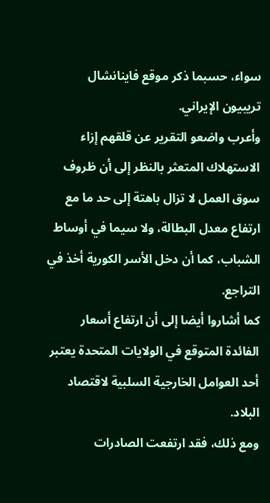سواء، حسبما ذكر موقع فاينانشال تريبيون الإيراني.
وأعرب واضعو التقرير عن قلقهم إزاء الاستهلاك المتعثر بالنظر إلى أن ظروف سوق العمل لا تزال باهتة إلى حد ما مع ارتفاع معدل البطالة، ولا سيما في أوساط الشباب، كما أن دخل الأسر الكورية أخذ في التراجع.
كما أشاروا أيضا إلى أن ارتفاع أسعار الفائدة المتوقع في الولايات المتحدة يعتبر أحد العوامل الخارجية السلبية لاقتصاد البلاد.
ومع ذلك، فقد ارتفعت الصادرات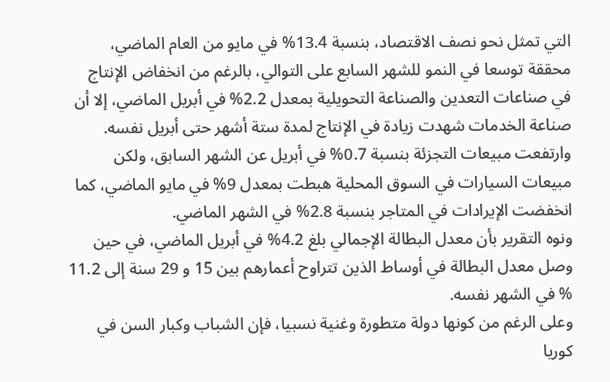التي تمثل نحو نصف الاقتصاد، بنسبة 13.4% في مايو من العام الماضي، محققة توسعا في النمو للشهر السابع على التوالي، بالرغم من انخفاض الإنتاج في صناعات التعدين والصناعة التحويلية بمعدل 2.2% في أبريل الماضي، إلا أن صناعة الخدمات شهدت زيادة في الإنتاج لمدة ستة أشهر حتى أبريل نفسه.
وارتفعت مبيعات التجزئة بنسبة 0.7% في أبريل عن الشهر السابق، ولكن مبيعات السيارات في السوق المحلية هبطت بمعدل 9% في مايو الماضي، كما انخفضت الإيرادات في المتاجر بنسبة 2.8% في الشهر الماضي.
ونوه التقرير بأن معدل البطالة الإجمالي بلغ 4.2% في أبريل الماضي، في حين وصل معدل البطالة في أوساط الذين تتراوح أعمارهم بين 15 و 29 سنة إلى 11.2 % في الشهر نفسه.
وعلى الرغم من كونها دولة متطورة وغنية نسبيا، فإن الشباب وكبار السن في كوريا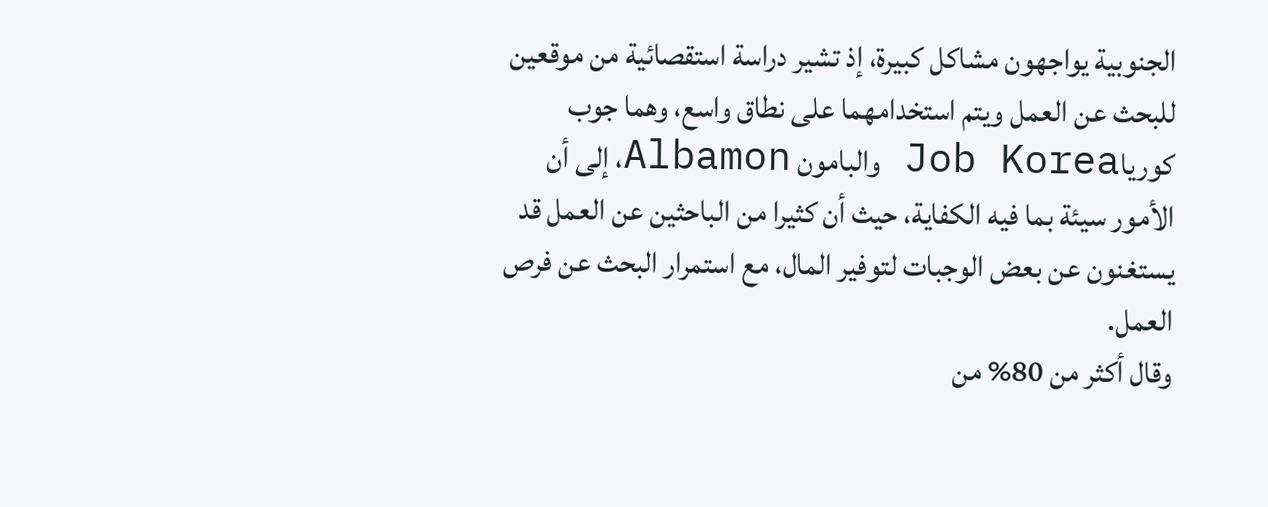الجنوبية يواجهون مشاكل كبيرة، إذ تشير دراسة استقصائية من موقعين للبحث عن العمل ويتم استخدامهما على نطاق واسع، وهما جوب كورياJob Korea والبامون Albamon، إلى أن الأمور سيئة بما فيه الكفاية، حيث أن كثيرا من الباحثين عن العمل قد يستغنون عن بعض الوجبات لتوفير المال، مع استمرار البحث عن فرص العمل.
وقال أكثر من 80% من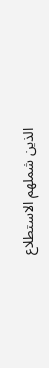الذين شملهم الاستطلاع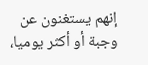إنهم يستغنون عن وجبة أو أكثر يوميا،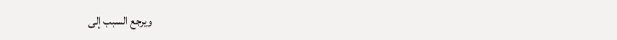ويرجع السبب إلى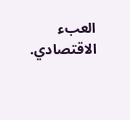العبء الاقتصادي.